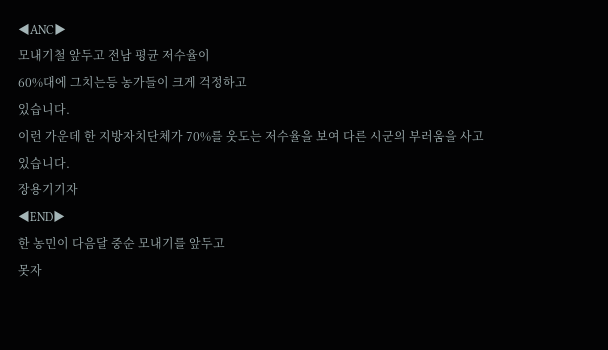◀ANC▶
모내기철 앞두고 전남 평균 저수율이
60%대에 그치는등 농가들이 크게 걱정하고
있습니다.
이런 가운데 한 지방자치단체가 70%를 웃도는 저수율을 보여 다른 시군의 부러움을 사고
있습니다.
장용기기자
◀END▶
한 농민이 다음달 중순 모내기를 앞두고
못자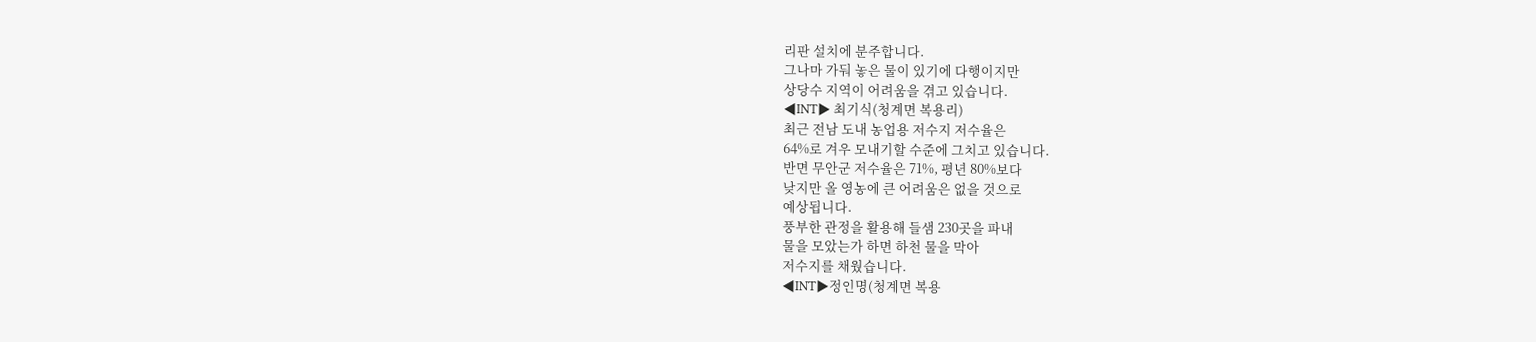리판 설치에 분주합니다.
그나마 가둬 놓은 물이 있기에 다행이지만
상당수 지역이 어려움을 겪고 있습니다.
◀INT▶ 최기식(청계면 복용리)
최근 전남 도내 농업용 저수지 저수율은
64%로 겨우 모내기할 수준에 그치고 있습니다.
반면 무안군 저수율은 71%, 평년 80%보다
낮지만 올 영농에 큰 어려움은 없을 것으로
예상됩니다.
풍부한 관정을 활용해 들샘 230곳을 파내
물을 모았는가 하면 하천 물을 막아
저수지를 채웠습니다.
◀INT▶정인명(청계면 복용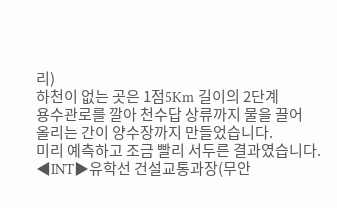리)
하천이 없는 곳은 1점5Km 길이의 2단계
용수관로를 깔아 천수답 상류까지 물을 끌어
올리는 간이 양수장까지 만들었습니다.
미리 예측하고 조금 빨리 서두른 결과였습니다.
◀INT▶유학선 건설교통과장(무안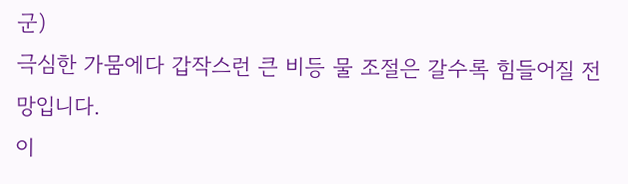군)
극심한 가뭄에다 갑작스런 큰 비등 물 조절은 갈수록 힘들어질 전망입니다.
이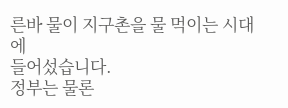른바 물이 지구촌을 물 먹이는 시대에
들어섰습니다.
정부는 물론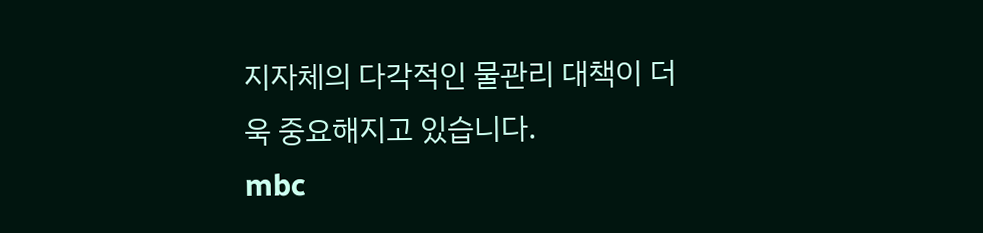지자체의 다각적인 물관리 대책이 더욱 중요해지고 있습니다.
mbc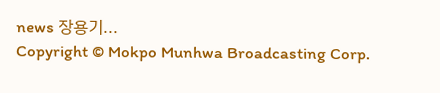news 장용기...
Copyright © Mokpo Munhwa Broadcasting Corp.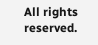All rights reserved.